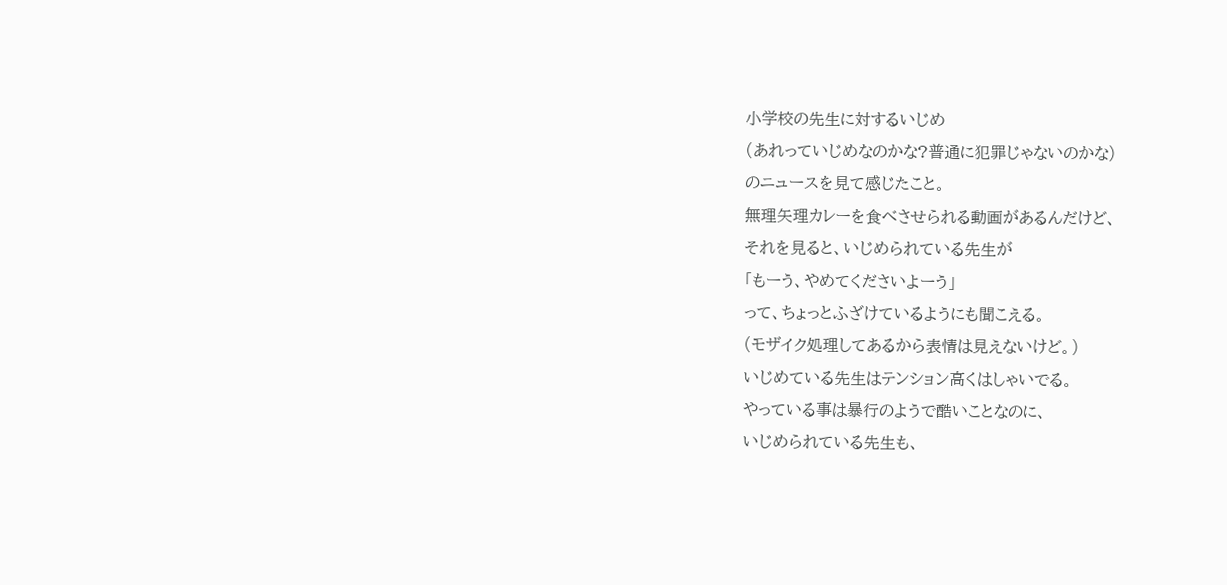小学校の先生に対するいじめ
(あれっていじめなのかな?普通に犯罪じゃないのかな)
のニュースを見て感じたこと。
無理矢理カレーを食べさせられる動画があるんだけど、
それを見ると、いじめられている先生が
「もーう、やめてくださいよーう」
って、ちょっとふざけているようにも聞こえる。
(モザイク処理してあるから表情は見えないけど。)
いじめている先生はテンション高くはしゃいでる。
やっている事は暴行のようで酷いことなのに、
いじめられている先生も、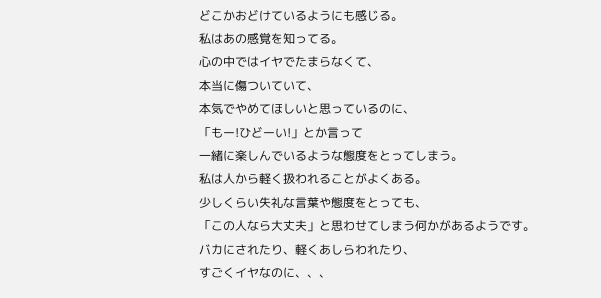どこかおどけているようにも感じる。
私はあの感覚を知ってる。
心の中ではイヤでたまらなくて、
本当に傷ついていて、
本気でやめてほしいと思っているのに、
「もー!ひどーい!」とか言って
一緒に楽しんでいるような態度をとってしまう。
私は人から軽く扱われることがよくある。
少しくらい失礼な言葉や態度をとっても、
「この人なら大丈夫」と思わせてしまう何かがあるようです。
バカにされたり、軽くあしらわれたり、
すごくイヤなのに、、、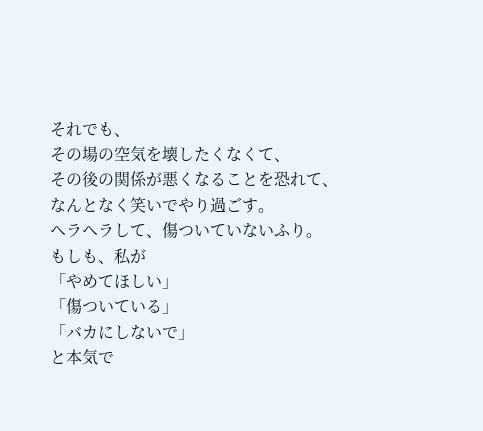それでも、
その場の空気を壊したくなくて、
その後の関係が悪くなることを恐れて、
なんとなく笑いでやり過ごす。
ヘラヘラして、傷ついていないふり。
もしも、私が
「やめてほしい」
「傷ついている」
「バカにしないで」
と本気で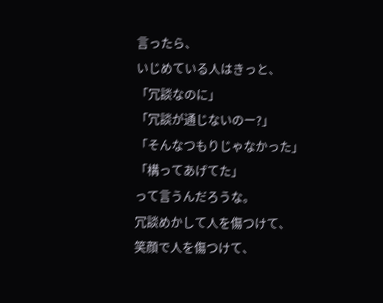言ったら、
いじめている人はきっと、
「冗談なのに」
「冗談が通じないのー?」
「そんなつもりじゃなかった」
「構ってあげてた」
って言うんだろうな。
冗談めかして人を傷つけて、
笑顔で人を傷つけて、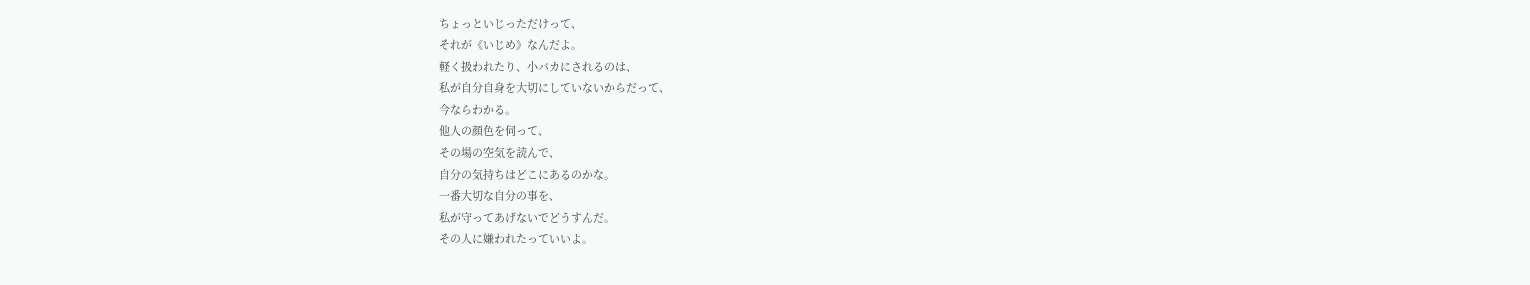ちょっといじっただけって、
それが《いじめ》なんだよ。
軽く扱われたり、小バカにされるのは、
私が自分自身を大切にしていないからだって、
今ならわかる。
他人の顔色を伺って、
その場の空気を読んで、
自分の気持ちはどこにあるのかな。
一番大切な自分の事を、
私が守ってあげないでどうすんだ。
その人に嫌われたっていいよ。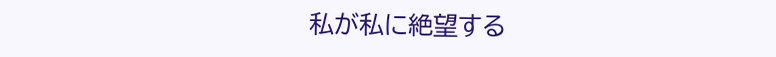私が私に絶望する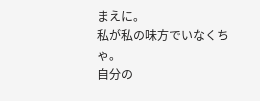まえに。
私が私の味方でいなくちゃ。
自分の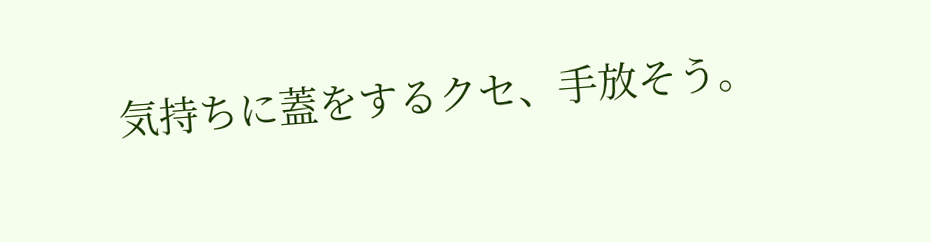気持ちに蓋をするクセ、手放そう。